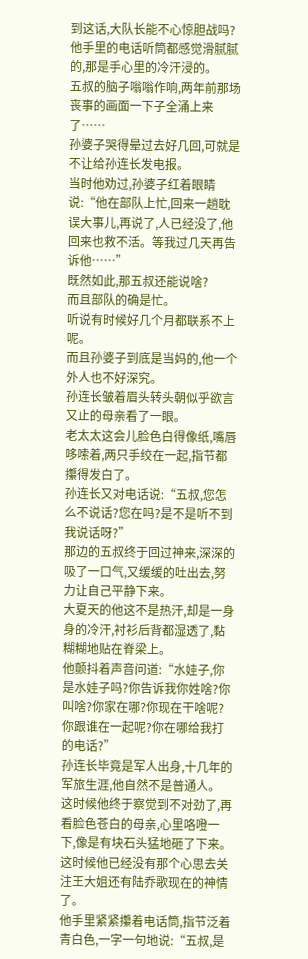到这话,大队长能不心惊胆战吗?
他手里的电话听筒都感觉滑腻腻的,那是手心里的冷汗浸的。
五叔的脑子嗡嗡作响,两年前那场丧事的画面一下子全涌上来了……
孙婆子哭得晕过去好几回,可就是不让给孙连长发电报。
当时他劝过,孙婆子红着眼睛说:“他在部队上忙,回来一趟耽误大事儿,再说了,人已经没了,他回来也救不活。等我过几天再告诉他……”
既然如此,那五叔还能说啥?
而且部队的确是忙。
听说有时候好几个月都联系不上呢。
而且孙婆子到底是当妈的,他一个外人也不好深究。
孙连长皱着眉头转头朝似乎欲言又止的母亲看了一眼。
老太太这会儿脸色白得像纸,嘴唇哆嗦着,两只手绞在一起,指节都攥得发白了。
孙连长又对电话说:“五叔,您怎么不说话?您在吗?是不是听不到我说话呀?”
那边的五叔终于回过神来,深深的吸了一口气,又缓缓的吐出去,努力让自己平静下来。
大夏天的他这不是热汗,却是一身身的冷汗,衬衫后背都湿透了,黏糊糊地贴在脊梁上。
他颤抖着声音问道:“水娃子,你是水娃子吗?你告诉我你姓啥?你叫啥?你家在哪?你现在干啥呢?你跟谁在一起呢?你在哪给我打的电话?”
孙连长毕竟是军人出身,十几年的军旅生涯,他自然不是普通人。
这时候他终于察觉到不对劲了,再看脸色苍白的母亲,心里咯噔一下,像是有块石头猛地砸了下来。
这时候他已经没有那个心思去关注王大姐还有陆乔歌现在的神情了。
他手里紧紧攥着电话筒,指节泛着青白色,一字一句地说:“五叔,是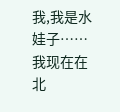我,我是水娃子……我现在在北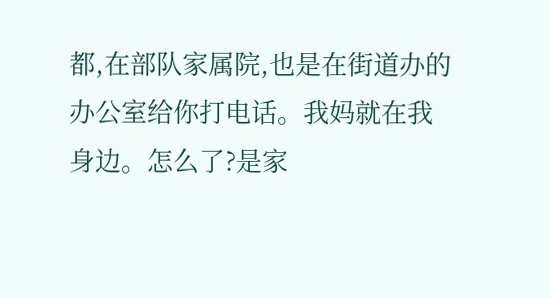都,在部队家属院,也是在街道办的办公室给你打电话。我妈就在我身边。怎么了?是家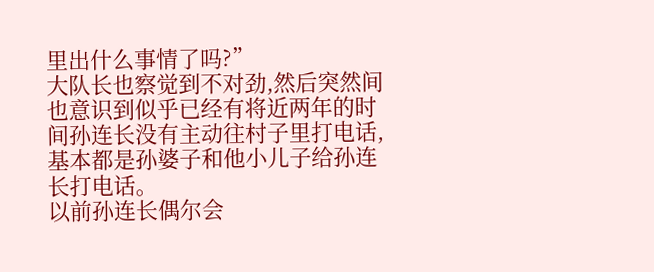里出什么事情了吗?”
大队长也察觉到不对劲,然后突然间也意识到似乎已经有将近两年的时间孙连长没有主动往村子里打电话,基本都是孙婆子和他小儿子给孙连长打电话。
以前孙连长偶尔会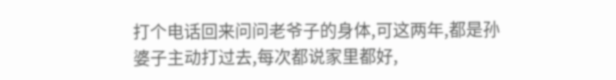打个电话回来问问老爷子的身体,可这两年,都是孙婆子主动打过去,每次都说家里都好,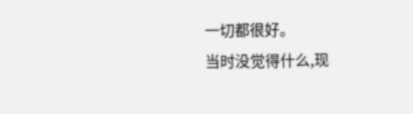一切都很好。
当时没觉得什么,现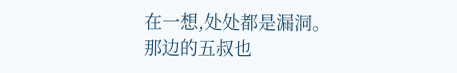在一想,处处都是漏洞。
那边的五叔也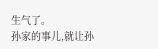生气了。
孙家的事儿,就让孙